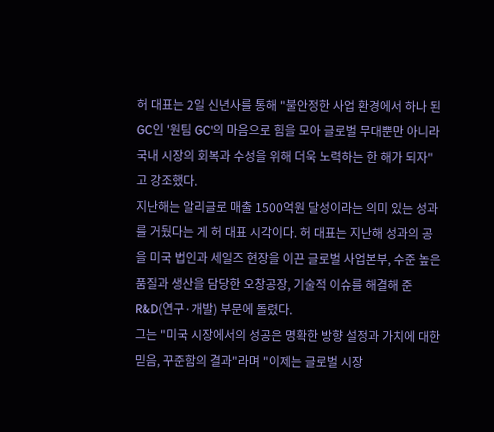허 대표는 2일 신년사를 통해 "불안정한 사업 환경에서 하나 된 GC인 '원팀 GC'의 마음으로 힘을 모아 글로벌 무대뿐만 아니라 국내 시장의 회복과 수성을 위해 더욱 노력하는 한 해가 되자"고 강조했다.
지난해는 알리글로 매출 1500억원 달성이라는 의미 있는 성과를 거뒀다는 게 허 대표 시각이다. 허 대표는 지난해 성과의 공을 미국 법인과 세일즈 현장을 이끈 글로벌 사업본부, 수준 높은 품질과 생산을 담당한 오창공장, 기술적 이슈를 해결해 준 R&D(연구·개발) 부문에 돌렸다.
그는 "미국 시장에서의 성공은 명확한 방향 설정과 가치에 대한 믿음, 꾸준함의 결과"라며 "이제는 글로벌 시장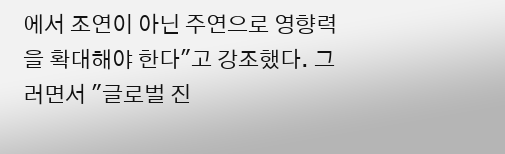에서 조연이 아닌 주연으로 영향력을 확대해야 한다"고 강조했다. 그러면서 "글로벌 진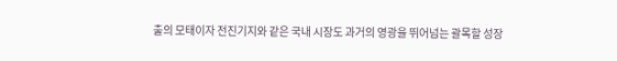출의 모태이자 전진기지와 같은 국내 시장도 과거의 영광을 뛰어넘는 괄목할 성장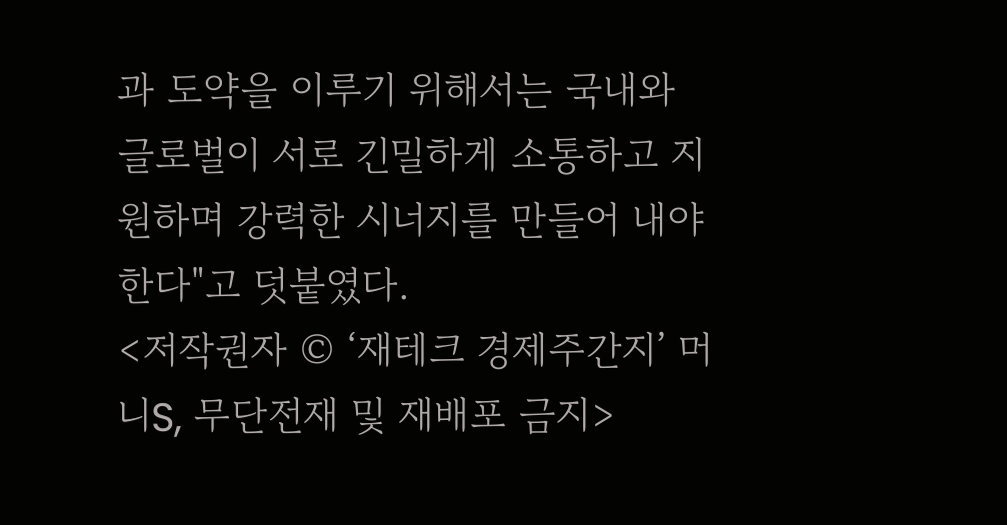과 도약을 이루기 위해서는 국내와 글로벌이 서로 긴밀하게 소통하고 지원하며 강력한 시너지를 만들어 내야 한다"고 덧붙였다.
<저작권자 © ‘재테크 경제주간지’ 머니S, 무단전재 및 재배포 금지>